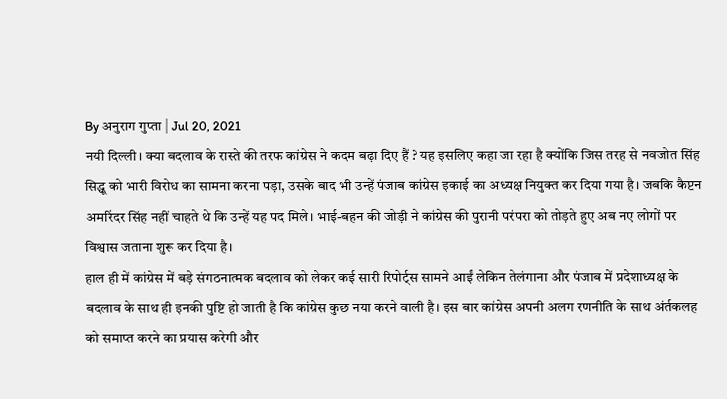By अनुराग गुप्ता | Jul 20, 2021
नयी दिल्ली। क्या बदलाव के रास्ते की तरफ कांग्रेस ने कदम बढ़ा दिए हैं ? यह इसलिए कहा जा रहा है क्योंकि जिस तरह से नवजोत सिंह सिद्धू को भारी विरोध का सामना करना पड़ा, उसके बाद भी उन्हें पंजाब कांग्रेस इकाई का अध्यक्ष नियुक्त कर दिया गया है। जबकि कैप्टन अमरिंदर सिंह नहीं चाहते थे कि उन्हें यह पद मिले। भाई-बहन की जोड़ी ने कांग्रेस की पुरानी परंपरा को तोड़ते हुए अब नए लोगों पर विश्वास जताना शुरू कर दिया है।
हाल ही में कांग्रेस में बड़े संगठनात्मक बदलाव को लेकर कई सारी रिपोर्ट्स सामने आईं लेकिन तेलंगाना और पंजाब में प्रदेशाध्यक्ष के बदलाव के साथ ही इनकी पुष्टि हो जाती है कि कांग्रेस कुछ नया करने वाली है। इस बार कांग्रेस अपनी अलग रणनीति के साथ अंर्तकलह को समाप्त करने का प्रयास करेगी और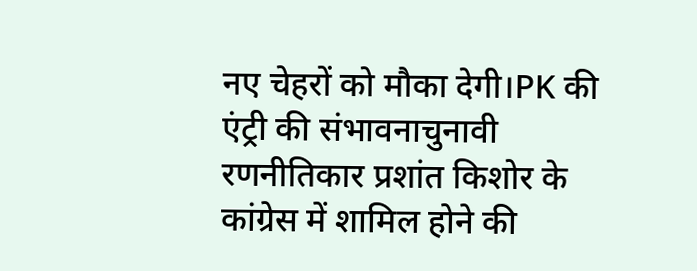नए चेहरों को मौका देगी।PK की एंट्री की संभावनाचुनावी रणनीतिकार प्रशांत किशोर के कांग्रेस में शामिल होने की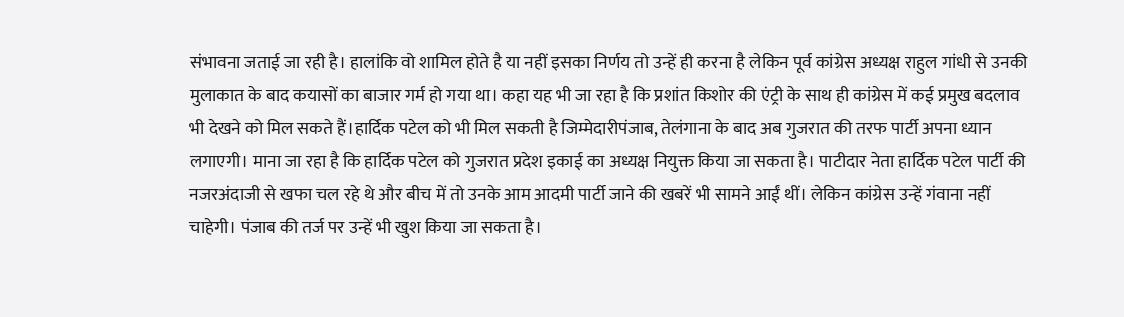संभावना जताई जा रही है। हालांकि वो शामिल होते है या नहीं इसका निर्णय तो उन्हें ही करना है लेकिन पूर्व कांग्रेस अध्यक्ष राहुल गांधी से उनकी मुलाकात के बाद कयासों का बाजार गर्म हो गया था। कहा यह भी जा रहा है कि प्रशांत किशोर की एंट्री के साथ ही कांग्रेस में कई प्रमुख बदलाव भी देखने को मिल सकते हैं।हार्दिक पटेल को भी मिल सकती है जिम्मेदारीपंजाब, तेलंगाना के बाद अब गुजरात की तरफ पार्टी अपना ध्यान लगाएगी। माना जा रहा है कि हार्दिक पटेल को गुजरात प्रदेश इकाई का अध्यक्ष नियुक्त किया जा सकता है। पाटीदार नेता हार्दिक पटेल पार्टी की नजरअंदाजी से खफा चल रहे थे और बीच में तो उनके आम आदमी पार्टी जाने की खबरें भी सामने आईं थीं। लेकिन कांग्रेस उन्हें गंवाना नहीं चाहेगी। पंजाब की तर्ज पर उन्हें भी खुश किया जा सकता है।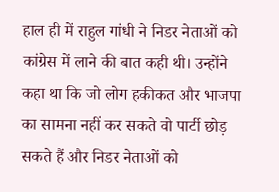हाल ही में राहुल गांधी ने निडर नेताओं को कांग्रेस में लाने की बात कही थी। उन्होंने कहा था कि जो लोग हकीकत और भाजपा का सामना नहीं कर सकते वो पार्टी छोड़ सकते हैं और निडर नेताओं को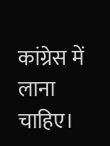कांग्रेस में लाना चाहिए।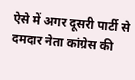ऐसे में अगर दूसरी पार्टी से दमदार नेता कांग्रेस की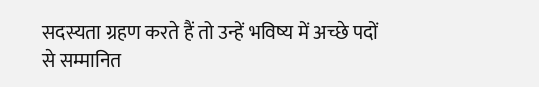सदस्यता ग्रहण करते हैं तो उन्हें भविष्य में अच्छे पदों से सम्मानित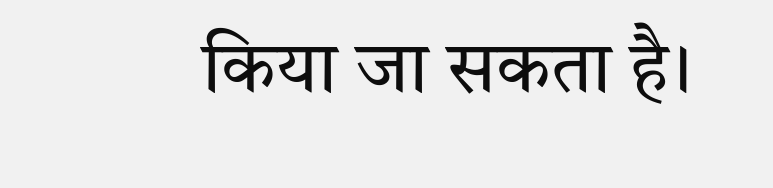किया जा सकता है।